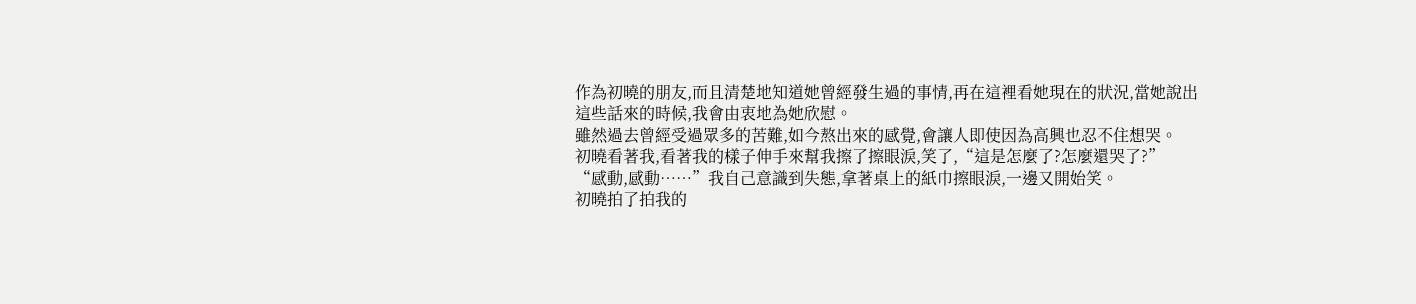作為初曉的朋友,而且清楚地知道她曾經發生過的事情,再在這裡看她現在的狀況,當她說出這些話來的時候,我會由衷地為她欣慰。
雖然過去曾經受過眾多的苦難,如今熬出來的感覺,會讓人即使因為高興也忍不住想哭。
初曉看著我,看著我的樣子伸手來幫我擦了擦眼淚,笑了,“這是怎麼了?怎麼還哭了?”
“感動,感動……”我自己意識到失態,拿著桌上的紙巾擦眼淚,一邊又開始笑。
初曉拍了拍我的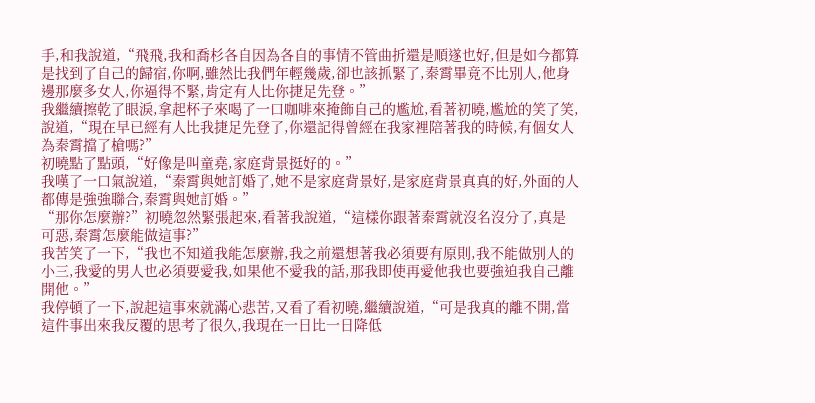手,和我說道,“飛飛,我和喬杉各自因為各自的事情不管曲折還是順遂也好,但是如今都算是找到了自己的歸宿,你啊,雖然比我們年輕幾歲,卻也該抓緊了,秦霄畢竟不比別人,他身邊那麼多女人,你逼得不緊,肯定有人比你捷足先登。”
我繼續擦乾了眼淚,拿起杯子來喝了一口咖啡來掩飾自己的尷尬,看著初曉,尷尬的笑了笑,說道,“現在早已經有人比我捷足先登了,你還記得曾經在我家裡陪著我的時候,有個女人為秦霄擋了槍嗎?”
初曉點了點頭,“好像是叫童堯,家庭背景挺好的。”
我嘆了一口氣說道,“秦霄與她訂婚了,她不是家庭背景好,是家庭背景真真的好,外面的人都傳是強強聯合,秦霄與她訂婚。”
“那你怎麼辦?”初曉忽然緊張起來,看著我說道,“這樣你跟著秦霄就沒名沒分了,真是可惡,秦霄怎麼能做這事?”
我苦笑了一下,“我也不知道我能怎麼辦,我之前還想著我必須要有原則,我不能做別人的小三,我愛的男人也必須要愛我,如果他不愛我的話,那我即使再愛他我也要強迫我自己離開他。”
我停頓了一下,說起這事來就滿心悲苦,又看了看初曉,繼續說道,“可是我真的離不開,當這件事出來我反覆的思考了很久,我現在一日比一日降低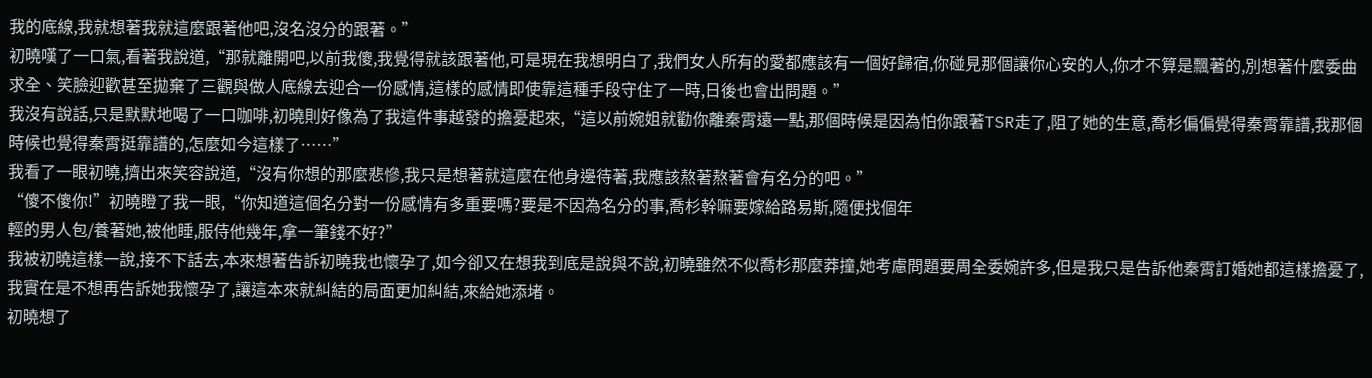我的底線,我就想著我就這麼跟著他吧,沒名沒分的跟著。”
初曉嘆了一口氣,看著我說道,“那就離開吧,以前我傻,我覺得就該跟著他,可是現在我想明白了,我們女人所有的愛都應該有一個好歸宿,你碰見那個讓你心安的人,你才不算是飄著的,別想著什麼委曲求全、笑臉迎歡甚至拋棄了三觀與做人底線去迎合一份感情,這樣的感情即使靠這種手段守住了一時,日後也會出問題。”
我沒有說話,只是默默地喝了一口咖啡,初曉則好像為了我這件事越發的擔憂起來,“這以前婉姐就勸你離秦霄遠一點,那個時候是因為怕你跟著TSR走了,阻了她的生意,喬杉偏偏覺得秦霄靠譜,我那個時候也覺得秦霄挺靠譜的,怎麼如今這樣了……”
我看了一眼初曉,擠出來笑容說道,“沒有你想的那麼悲慘,我只是想著就這麼在他身邊待著,我應該熬著熬著會有名分的吧。”
“傻不傻你!”初曉瞪了我一眼,“你知道這個名分對一份感情有多重要嗎?要是不因為名分的事,喬杉幹嘛要嫁給路易斯,隨便找個年
輕的男人包/養著她,被他睡,服侍他幾年,拿一筆錢不好?”
我被初曉這樣一說,接不下話去,本來想著告訴初曉我也懷孕了,如今卻又在想我到底是說與不說,初曉雖然不似喬杉那麼莽撞,她考慮問題要周全委婉許多,但是我只是告訴他秦霄訂婚她都這樣擔憂了,我實在是不想再告訴她我懷孕了,讓這本來就糾結的局面更加糾結,來給她添堵。
初曉想了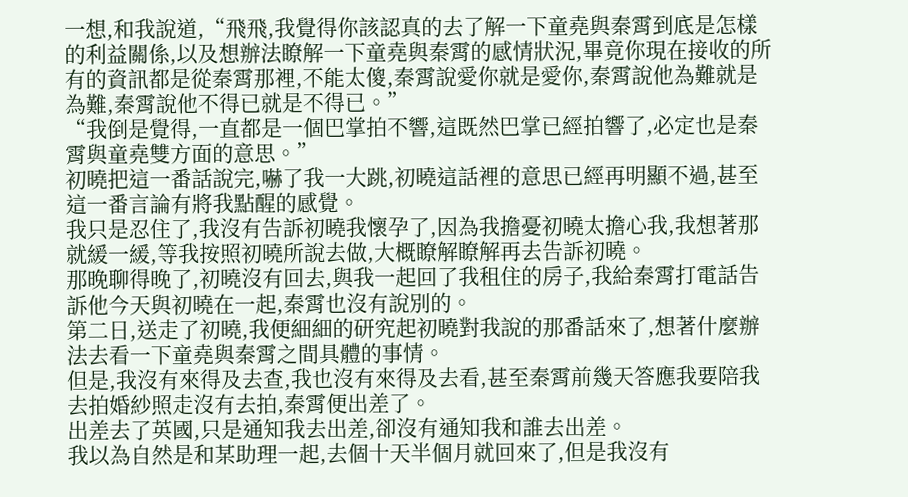一想,和我說道,“飛飛,我覺得你該認真的去了解一下童堯與秦霄到底是怎樣的利益關係,以及想辦法瞭解一下童堯與秦霄的感情狀況,畢竟你現在接收的所有的資訊都是從秦霄那裡,不能太傻,秦霄說愛你就是愛你,秦霄說他為難就是為難,秦霄說他不得已就是不得已。”
“我倒是覺得,一直都是一個巴掌拍不響,這既然巴掌已經拍響了,必定也是秦霄與童堯雙方面的意思。”
初曉把這一番話說完,嚇了我一大跳,初曉這話裡的意思已經再明顯不過,甚至這一番言論有將我點醒的感覺。
我只是忍住了,我沒有告訴初曉我懷孕了,因為我擔憂初曉太擔心我,我想著那就緩一緩,等我按照初曉所說去做,大概瞭解瞭解再去告訴初曉。
那晚聊得晚了,初曉沒有回去,與我一起回了我租住的房子,我給秦霄打電話告訴他今天與初曉在一起,秦霄也沒有說別的。
第二日,送走了初曉,我便細細的研究起初曉對我說的那番話來了,想著什麼辦法去看一下童堯與秦霄之間具體的事情。
但是,我沒有來得及去查,我也沒有來得及去看,甚至秦霄前幾天答應我要陪我去拍婚紗照走沒有去拍,秦霄便出差了。
出差去了英國,只是通知我去出差,卻沒有通知我和誰去出差。
我以為自然是和某助理一起,去個十天半個月就回來了,但是我沒有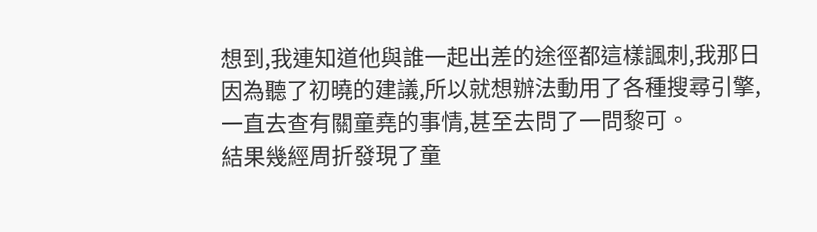想到,我連知道他與誰一起出差的途徑都這樣諷刺,我那日因為聽了初曉的建議,所以就想辦法動用了各種搜尋引擎,一直去查有關童堯的事情,甚至去問了一問黎可。
結果幾經周折發現了童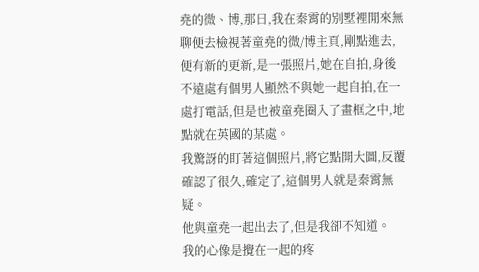堯的微、博,那日,我在秦霄的別墅裡閒來無聊便去檢視著童堯的微/博主頁,剛點進去,便有新的更新,是一張照片,她在自拍,身後不遠處有個男人顯然不與她一起自拍,在一處打電話,但是也被童堯圈入了畫框之中,地點就在英國的某處。
我驚訝的盯著這個照片,將它點開大圖,反覆確認了很久,確定了,這個男人就是秦霄無疑。
他與童堯一起出去了,但是我卻不知道。
我的心像是攪在一起的疼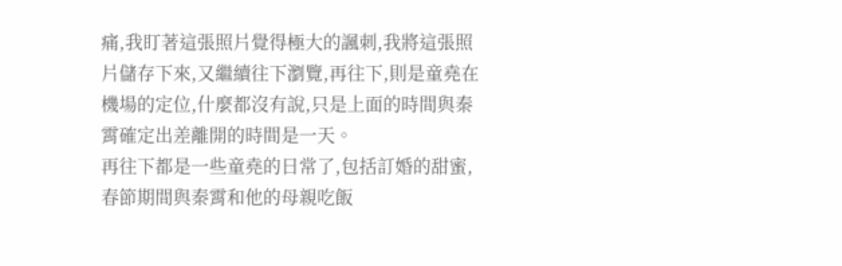痛,我盯著這張照片覺得極大的諷刺,我將這張照片儲存下來,又繼續往下瀏覽,再往下,則是童堯在機場的定位,什麼都沒有說,只是上面的時間與秦霄確定出差離開的時間是一天。
再往下都是一些童堯的日常了,包括訂婚的甜蜜,春節期間與秦霄和他的母親吃飯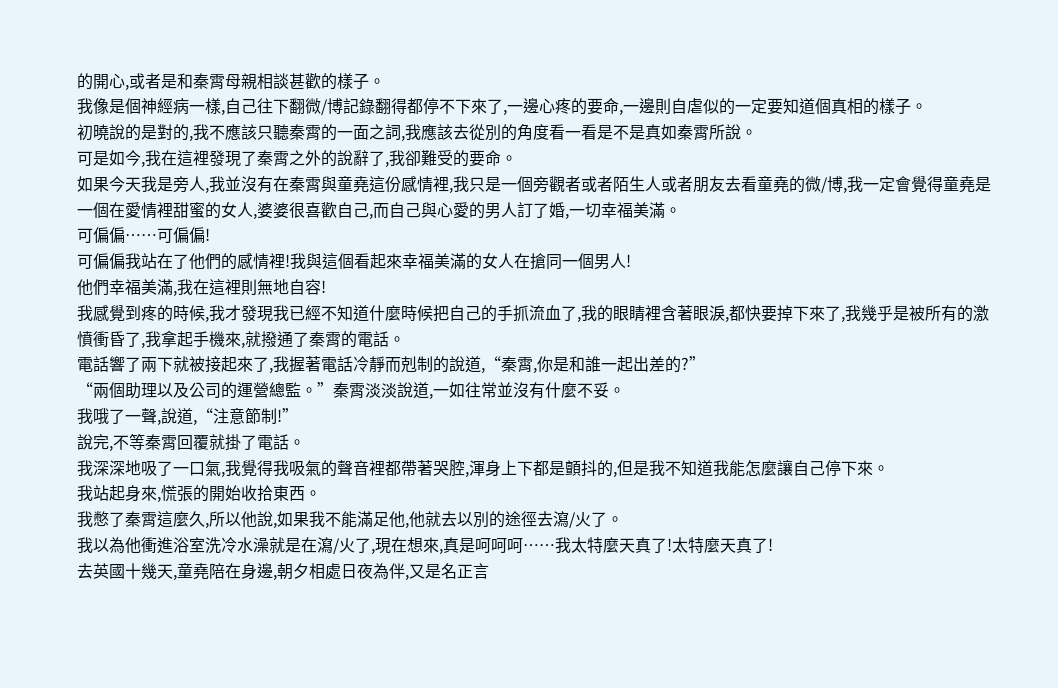的開心,或者是和秦霄母親相談甚歡的樣子。
我像是個神經病一樣,自己往下翻微/博記錄翻得都停不下來了,一邊心疼的要命,一邊則自虐似的一定要知道個真相的樣子。
初曉說的是對的,我不應該只聽秦霄的一面之詞,我應該去從別的角度看一看是不是真如秦霄所說。
可是如今,我在這裡發現了秦霄之外的說辭了,我卻難受的要命。
如果今天我是旁人,我並沒有在秦霄與童堯這份感情裡,我只是一個旁觀者或者陌生人或者朋友去看童堯的微/博,我一定會覺得童堯是一個在愛情裡甜蜜的女人,婆婆很喜歡自己,而自己與心愛的男人訂了婚,一切幸福美滿。
可偏偏……可偏偏!
可偏偏我站在了他們的感情裡!我與這個看起來幸福美滿的女人在搶同一個男人!
他們幸福美滿,我在這裡則無地自容!
我感覺到疼的時候,我才發現我已經不知道什麼時候把自己的手抓流血了,我的眼睛裡含著眼淚,都快要掉下來了,我幾乎是被所有的激憤衝昏了,我拿起手機來,就撥通了秦霄的電話。
電話響了兩下就被接起來了,我握著電話冷靜而剋制的說道,“秦霄,你是和誰一起出差的?”
“兩個助理以及公司的運營總監。”秦霄淡淡說道,一如往常並沒有什麼不妥。
我哦了一聲,說道,“注意節制!”
說完,不等秦霄回覆就掛了電話。
我深深地吸了一口氣,我覺得我吸氣的聲音裡都帶著哭腔,渾身上下都是顫抖的,但是我不知道我能怎麼讓自己停下來。
我站起身來,慌張的開始收拾東西。
我憋了秦霄這麼久,所以他說,如果我不能滿足他,他就去以別的途徑去瀉/火了。
我以為他衝進浴室洗冷水澡就是在瀉/火了,現在想來,真是呵呵呵……我太特麼天真了!太特麼天真了!
去英國十幾天,童堯陪在身邊,朝夕相處日夜為伴,又是名正言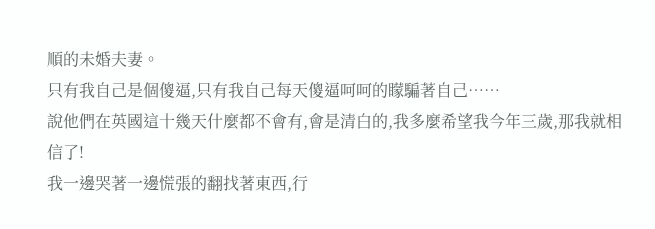順的未婚夫妻。
只有我自己是個傻逼,只有我自己每天傻逼呵呵的矇騙著自己……
說他們在英國這十幾天什麼都不會有,會是清白的,我多麼希望我今年三歲,那我就相信了!
我一邊哭著一邊慌張的翻找著東西,行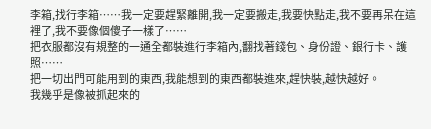李箱,找行李箱……我一定要趕緊離開,我一定要搬走,我要快點走,我不要再呆在這裡了,我不要像個傻子一樣了……
把衣服都沒有規整的一通全都裝進行李箱內,翻找著錢包、身份證、銀行卡、護照……
把一切出門可能用到的東西,我能想到的東西都裝進來,趕快裝,越快越好。
我幾乎是像被抓起來的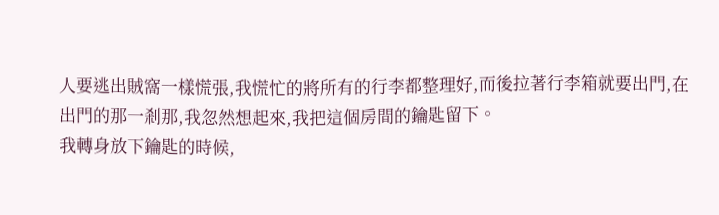人要逃出賊窩一樣慌張,我慌忙的將所有的行李都整理好,而後拉著行李箱就要出門,在出門的那一剎那,我忽然想起來,我把這個房間的鑰匙留下。
我轉身放下鑰匙的時候,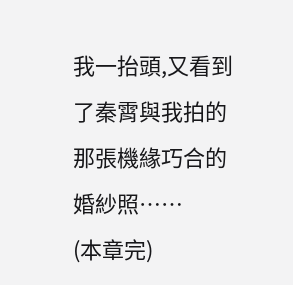我一抬頭,又看到了秦霄與我拍的那張機緣巧合的婚紗照……
(本章完)